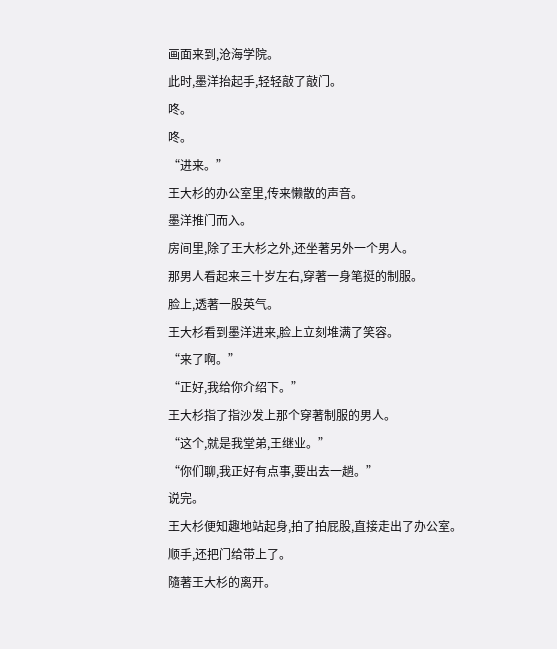画面来到,沧海学院。
此时,墨洋抬起手,轻轻敲了敲门。
咚。
咚。
“进来。”
王大杉的办公室里,传来懒散的声音。
墨洋推门而入。
房间里,除了王大杉之外,还坐著另外一个男人。
那男人看起来三十岁左右,穿著一身笔挺的制服。
脸上,透著一股英气。
王大杉看到墨洋进来,脸上立刻堆满了笑容。
“来了啊。”
“正好,我给你介绍下。”
王大杉指了指沙发上那个穿著制服的男人。
“这个,就是我堂弟,王继业。”
“你们聊,我正好有点事,要出去一趟。”
说完。
王大杉便知趣地站起身,拍了拍屁股,直接走出了办公室。
顺手,还把门给带上了。
隨著王大杉的离开。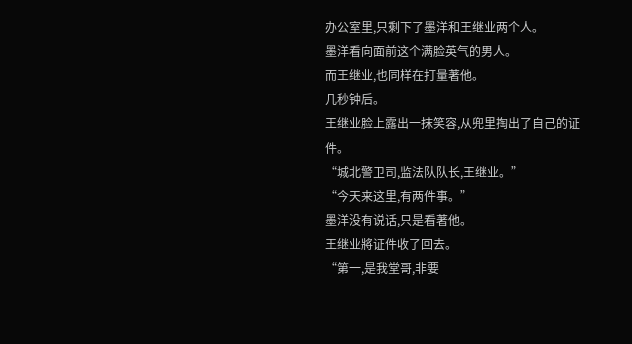办公室里,只剩下了墨洋和王继业两个人。
墨洋看向面前这个满脸英气的男人。
而王继业,也同样在打量著他。
几秒钟后。
王继业脸上露出一抹笑容,从兜里掏出了自己的证件。
“城北警卫司,监法队队长,王继业。”
“今天来这里,有两件事。”
墨洋没有说话,只是看著他。
王继业將证件收了回去。
“第一,是我堂哥,非要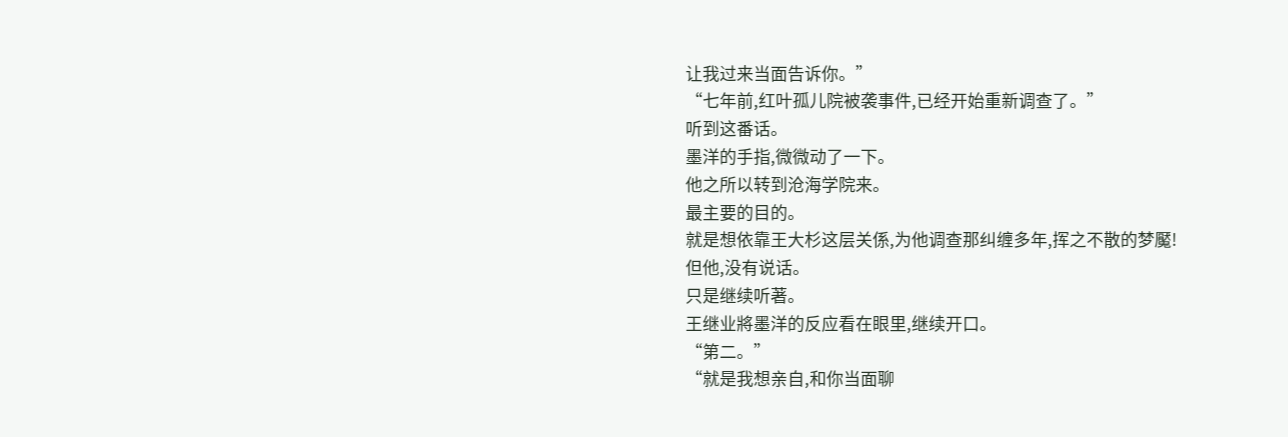让我过来当面告诉你。”
“七年前,红叶孤儿院被袭事件,已经开始重新调查了。”
听到这番话。
墨洋的手指,微微动了一下。
他之所以转到沧海学院来。
最主要的目的。
就是想依靠王大杉这层关係,为他调查那纠缠多年,挥之不散的梦魘!
但他,没有说话。
只是继续听著。
王继业將墨洋的反应看在眼里,继续开口。
“第二。”
“就是我想亲自,和你当面聊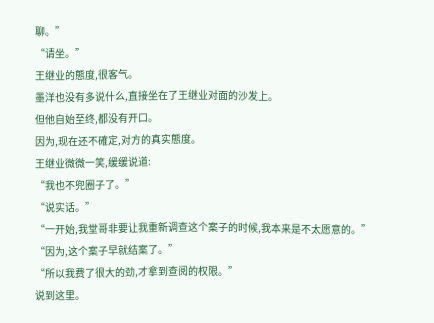聊。”
“请坐。”
王继业的態度,很客气。
墨洋也没有多说什么,直接坐在了王继业对面的沙发上。
但他自始至终,都没有开口。
因为,现在还不確定,对方的真实態度。
王继业微微一笑,缓缓说道:
“我也不兜圈子了。”
“说实话。”
“一开始,我堂哥非要让我重新调查这个案子的时候,我本来是不太愿意的。”
“因为,这个案子早就结案了。”
“所以我费了很大的劲,才拿到查阅的权限。”
说到这里。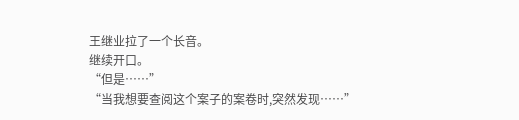王继业拉了一个长音。
继续开口。
“但是……”
“当我想要查阅这个案子的案卷时,突然发现……”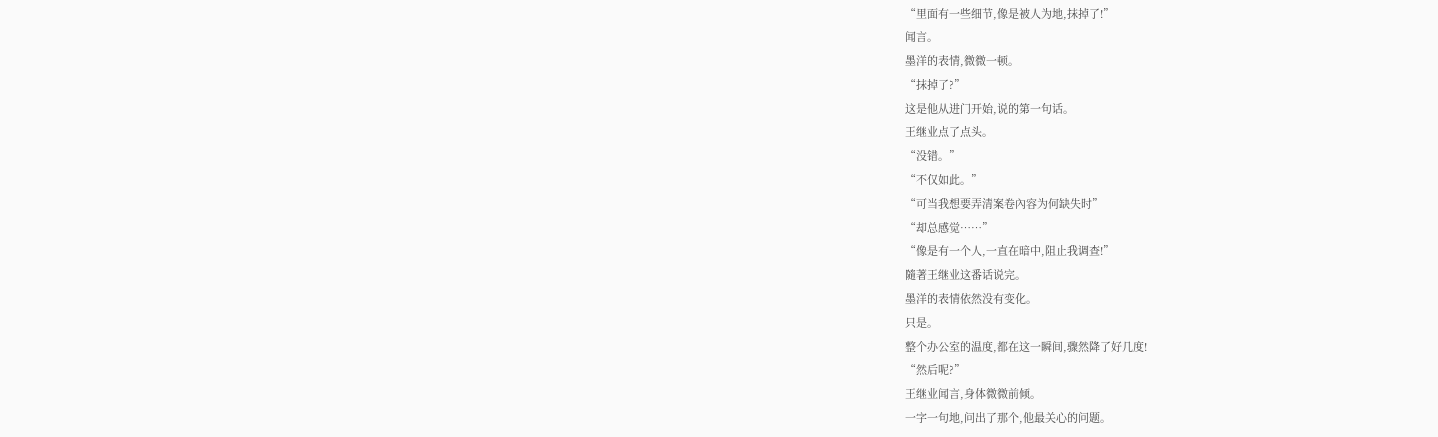“里面有一些细节,像是被人为地,抹掉了!”
闻言。
墨洋的表情,微微一顿。
“抹掉了?”
这是他从进门开始,说的第一句话。
王继业点了点头。
“没错。”
“不仅如此。”
“可当我想要弄清案卷內容为何缺失时”
“却总感觉……”
“像是有一个人,一直在暗中,阻止我调查!”
隨著王继业这番话说完。
墨洋的表情依然没有变化。
只是。
整个办公室的温度,都在这一瞬间,骤然降了好几度!
“然后呢?”
王继业闻言,身体微微前倾。
一字一句地,问出了那个,他最关心的问题。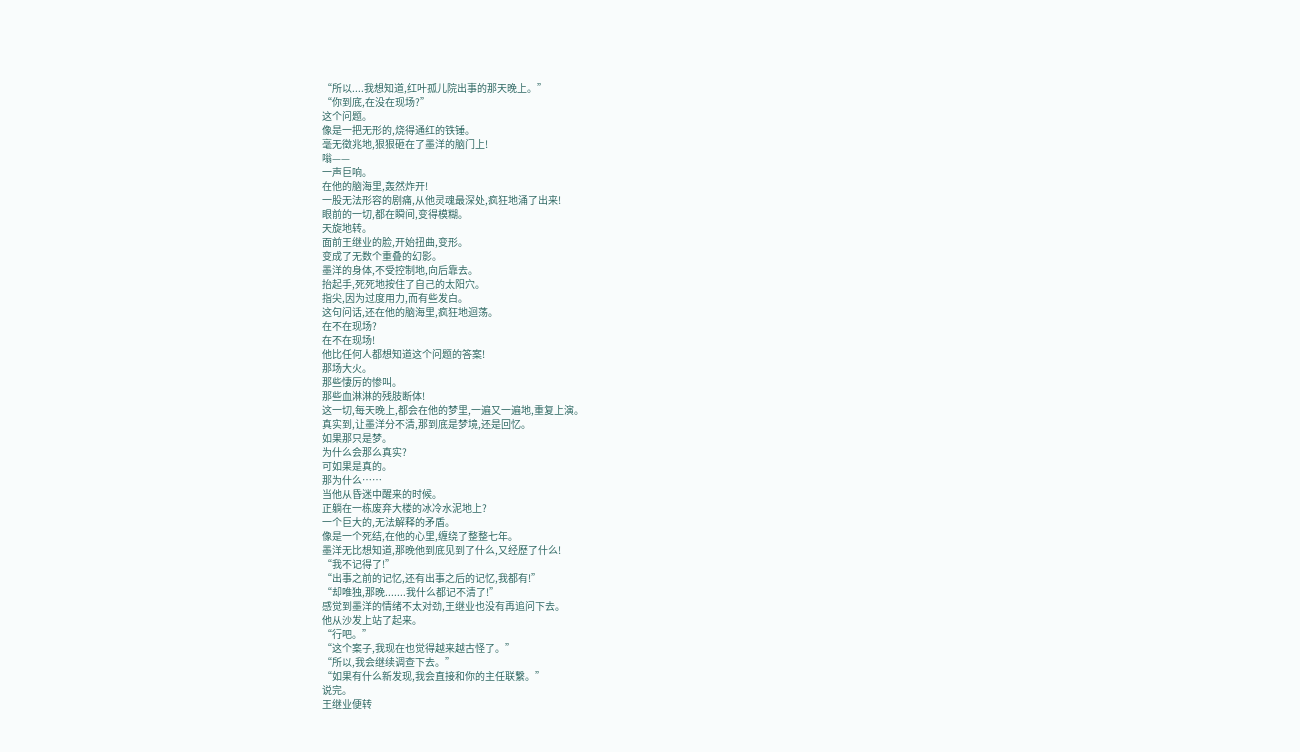“所以....我想知道,红叶孤儿院出事的那天晚上。”
“你到底,在没在现场?”
这个问题。
像是一把无形的,烧得通红的铁锤。
毫无徵兆地,狠狠砸在了墨洋的脑门上!
嗡——
一声巨响。
在他的脑海里,轰然炸开!
一股无法形容的剧痛,从他灵魂最深处,疯狂地涌了出来!
眼前的一切,都在瞬间,变得模糊。
天旋地转。
面前王继业的脸,开始扭曲,变形。
变成了无数个重叠的幻影。
墨洋的身体,不受控制地,向后靠去。
抬起手,死死地按住了自己的太阳穴。
指尖,因为过度用力,而有些发白。
这句问话,还在他的脑海里,疯狂地迴荡。
在不在现场?
在不在现场!
他比任何人都想知道这个问题的答案!
那场大火。
那些悽厉的惨叫。
那些血淋淋的残肢断体!
这一切,每天晚上,都会在他的梦里,一遍又一遍地,重复上演。
真实到,让墨洋分不清,那到底是梦境,还是回忆。
如果那只是梦。
为什么会那么真实?
可如果是真的。
那为什么……
当他从昏迷中醒来的时候。
正躺在一栋废弃大楼的冰冷水泥地上?
一个巨大的,无法解释的矛盾。
像是一个死结,在他的心里,缠绕了整整七年。
墨洋无比想知道,那晚他到底见到了什么,又经歷了什么!
“我不记得了!”
“出事之前的记忆,还有出事之后的记忆,我都有!”
“却唯独,那晚.......我什么都记不清了!”
感觉到墨洋的情绪不太对劲,王继业也没有再追问下去。
他从沙发上站了起来。
“行吧。”
“这个案子,我现在也觉得越来越古怪了。”
“所以,我会继续调查下去。”
“如果有什么新发现,我会直接和你的主任联繫。”
说完。
王继业便转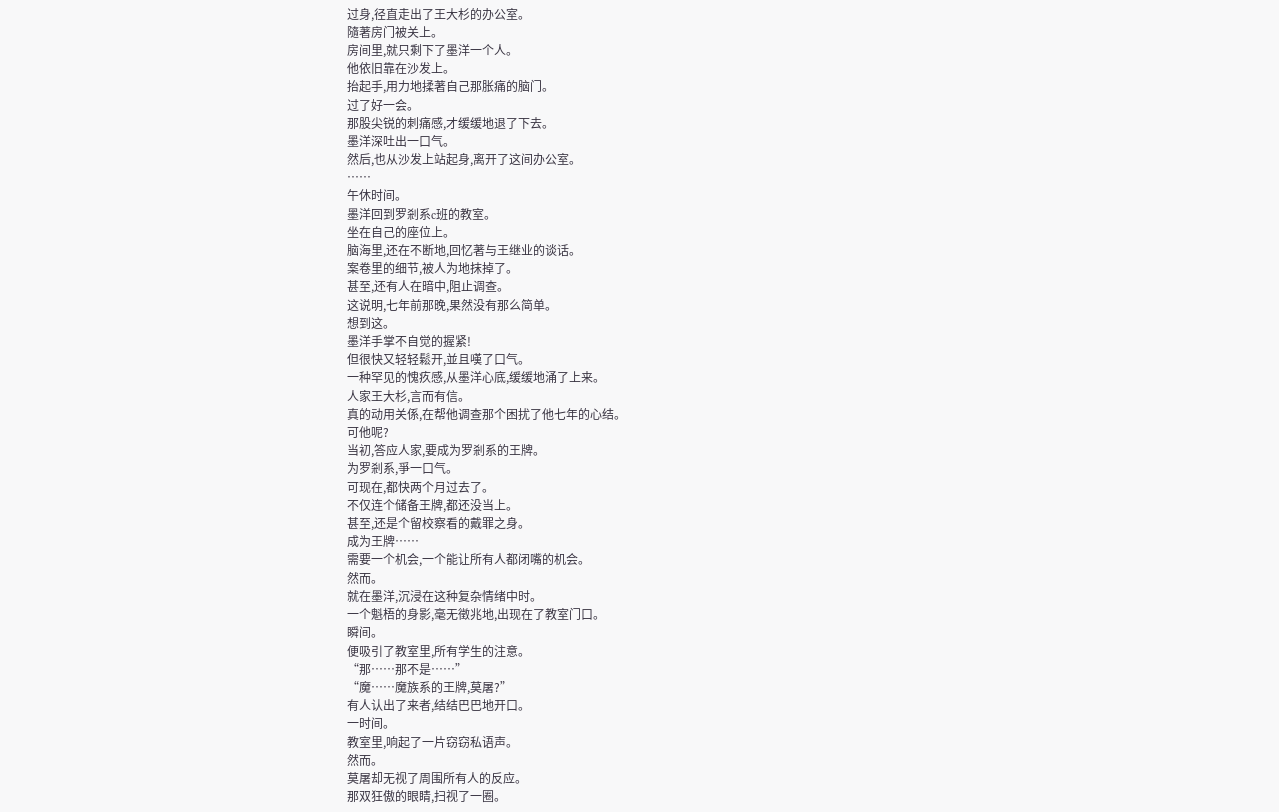过身,径直走出了王大杉的办公室。
隨著房门被关上。
房间里,就只剩下了墨洋一个人。
他依旧靠在沙发上。
抬起手,用力地揉著自己那胀痛的脑门。
过了好一会。
那股尖锐的刺痛感,才缓缓地退了下去。
墨洋深吐出一口气。
然后,也从沙发上站起身,离开了这间办公室。
……
午休时间。
墨洋回到罗剎系c班的教室。
坐在自己的座位上。
脑海里,还在不断地,回忆著与王继业的谈话。
案卷里的细节,被人为地抹掉了。
甚至,还有人在暗中,阻止调查。
这说明,七年前那晚,果然没有那么简单。
想到这。
墨洋手掌不自觉的握紧!
但很快又轻轻鬆开,並且嘆了口气。
一种罕见的愧疚感,从墨洋心底,缓缓地涌了上来。
人家王大杉,言而有信。
真的动用关係,在帮他调查那个困扰了他七年的心结。
可他呢?
当初,答应人家,要成为罗剎系的王牌。
为罗剎系,爭一口气。
可现在,都快两个月过去了。
不仅连个储备王牌,都还没当上。
甚至,还是个留校察看的戴罪之身。
成为王牌……
需要一个机会,一个能让所有人都闭嘴的机会。
然而。
就在墨洋,沉浸在这种复杂情绪中时。
一个魁梧的身影,毫无徵兆地,出现在了教室门口。
瞬间。
便吸引了教室里,所有学生的注意。
“那……那不是……”
“魔……魔族系的王牌,莫屠?”
有人认出了来者,结结巴巴地开口。
一时间。
教室里,响起了一片窃窃私语声。
然而。
莫屠却无视了周围所有人的反应。
那双狂傲的眼睛,扫视了一圈。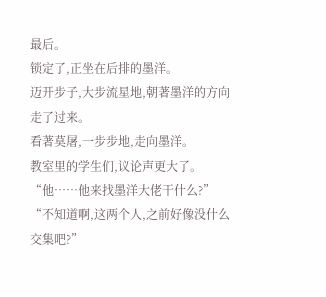最后。
锁定了,正坐在后排的墨洋。
迈开步子,大步流星地,朝著墨洋的方向走了过来。
看著莫屠,一步步地,走向墨洋。
教室里的学生们,议论声更大了。
“他……他来找墨洋大佬干什么?”
“不知道啊,这两个人,之前好像没什么交集吧?”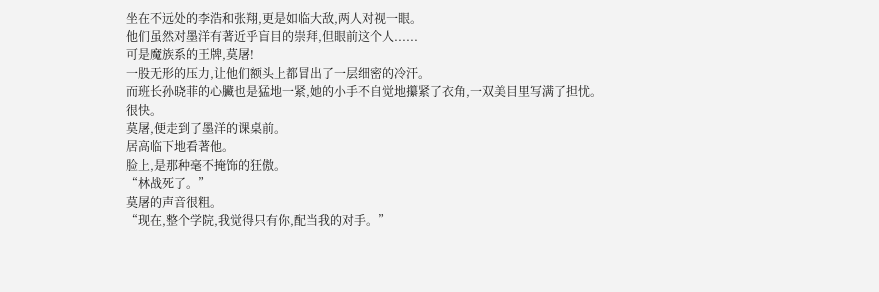坐在不远处的李浩和张翔,更是如临大敌,两人对视一眼。
他们虽然对墨洋有著近乎盲目的崇拜,但眼前这个人......
可是魔族系的王牌,莫屠!
一股无形的压力,让他们额头上都冒出了一层细密的冷汗。
而班长孙晓菲的心臟也是猛地一紧,她的小手不自觉地攥紧了衣角,一双美目里写满了担忧。
很快。
莫屠,便走到了墨洋的课桌前。
居高临下地看著他。
脸上,是那种毫不掩饰的狂傲。
“林战死了。”
莫屠的声音很粗。
“现在,整个学院,我觉得只有你,配当我的对手。”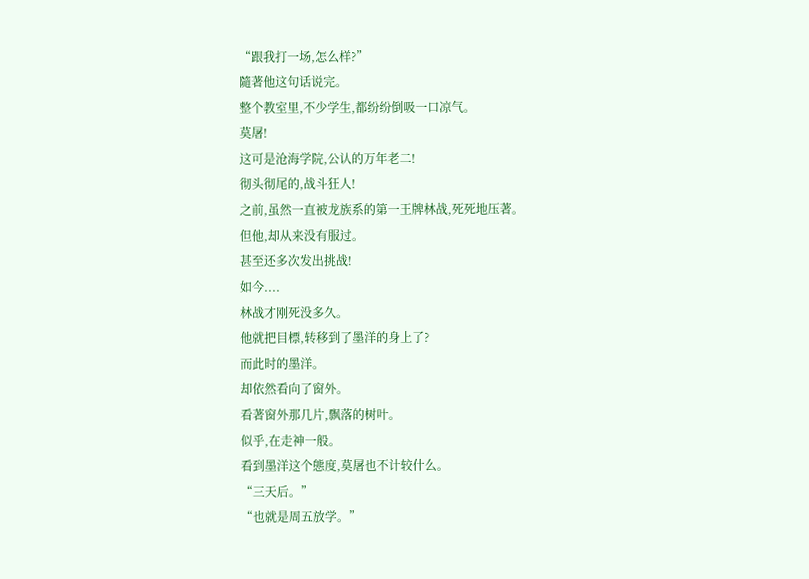“跟我打一场,怎么样?”
隨著他这句话说完。
整个教室里,不少学生,都纷纷倒吸一口凉气。
莫屠!
这可是沧海学院,公认的万年老二!
彻头彻尾的,战斗狂人!
之前,虽然一直被龙族系的第一王牌林战,死死地压著。
但他,却从来没有服过。
甚至还多次发出挑战!
如今....
林战才刚死没多久。
他就把目標,转移到了墨洋的身上了?
而此时的墨洋。
却依然看向了窗外。
看著窗外那几片,飘落的树叶。
似乎,在走神一般。
看到墨洋这个態度,莫屠也不计较什么。
“三天后。”
“也就是周五放学。”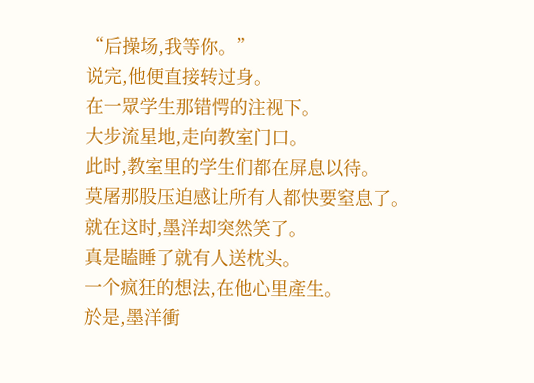“后操场,我等你。”
说完,他便直接转过身。
在一眾学生那错愕的注视下。
大步流星地,走向教室门口。
此时,教室里的学生们都在屏息以待。
莫屠那股压迫感让所有人都快要窒息了。
就在这时,墨洋却突然笑了。
真是瞌睡了就有人送枕头。
一个疯狂的想法,在他心里產生。
於是,墨洋衝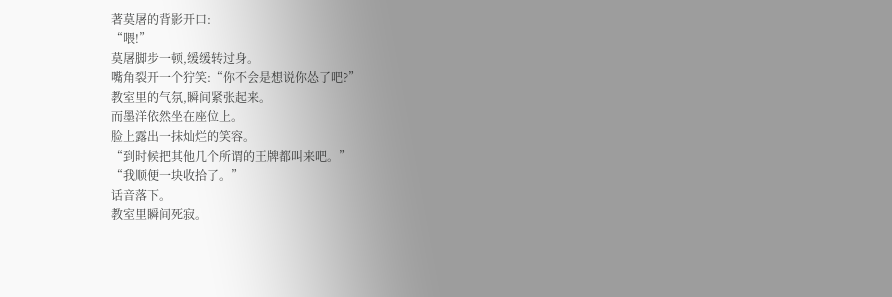著莫屠的背影开口:
“喂!”
莫屠脚步一顿,缓缓转过身。
嘴角裂开一个狞笑:“你不会是想说你怂了吧?”
教室里的气氛,瞬间紧张起来。
而墨洋依然坐在座位上。
脸上露出一抹灿烂的笑容。
“到时候把其他几个所谓的王牌都叫来吧。”
“我顺便一块收拾了。”
话音落下。
教室里瞬间死寂。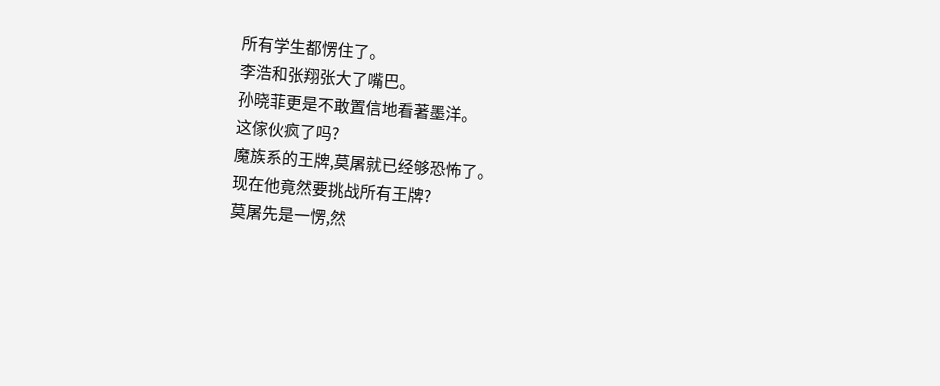所有学生都愣住了。
李浩和张翔张大了嘴巴。
孙晓菲更是不敢置信地看著墨洋。
这傢伙疯了吗?
魔族系的王牌,莫屠就已经够恐怖了。
现在他竟然要挑战所有王牌?
莫屠先是一愣,然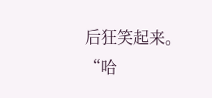后狂笑起来。
“哈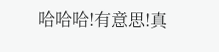哈哈哈!有意思!真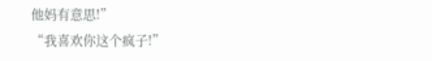他妈有意思!”
“我喜欢你这个疯子!”